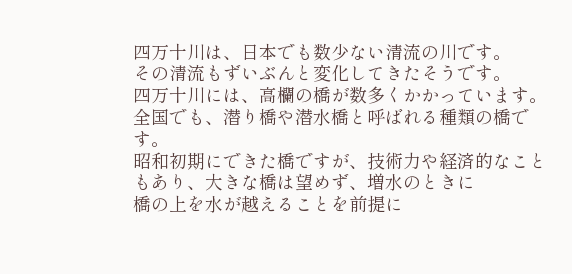四万十川は、日本でも数少ない清流の川です。
その清流もずいぶんと変化してきたそうです。
四万十川には、高欄の橋が数多くかかっています。
全国でも、潜り橋や潜水橋と呼ばれる種類の橋です。
昭和初期にできた橋ですが、技術力や経済的なこともあり、大きな橋は望めず、増水のときに
橋の上を水が越えることを前提に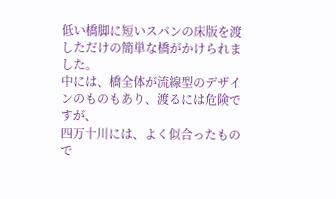低い橋脚に短いスパンの床版を渡しただけの簡単な橋がかけられました。
中には、橋全体が流線型のデザインのものもあり、渡るには危険ですが、
四万十川には、よく似合ったもので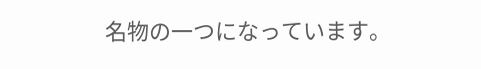名物の一つになっています。